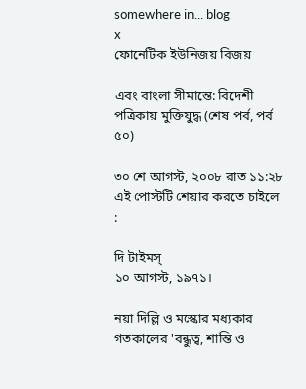somewhere in... blog
x
ফোনেটিক ইউনিজয় বিজয়

এবং বাংলা সীমান্তে: বিদেশী পত্রিকায় মুক্তিযুদ্ধ (শেষ পর্ব, পর্ব ৫০)

৩০ শে আগস্ট, ২০০৮ রাত ১১:২৮
এই পোস্টটি শেয়ার করতে চাইলে :

দি টাইমস্
১০ আগস্ট, ১৯৭১।

নয়া দিল্লি ও মস্কোর মধ্যকার গতকালের 'বন্ধুত্ব, শান্তি ও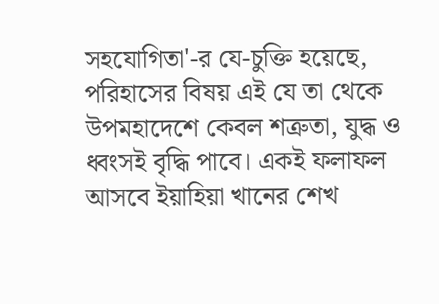সহযোগিতা'-র যে-চুক্তি হয়েছে, পরিহাসের বিষয় এই যে তা থেকে উপমহাদেশে কেবল শত্রুতা, যুদ্ধ ও ধ্বংসই বৃদ্ধি পাবে। একই ফলাফল আসবে ইয়াহিয়া খানের শেখ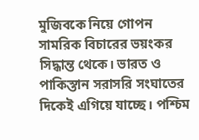মুজিবকে নিয়ে গোপন সামরিক বিচারের ভয়ংকর সিদ্ধান্ত থেকে। ভারত ও পাকিস্তান সরাসরি সংঘাতের দিকেই এগিয়ে যাচ্ছে। পশ্চিম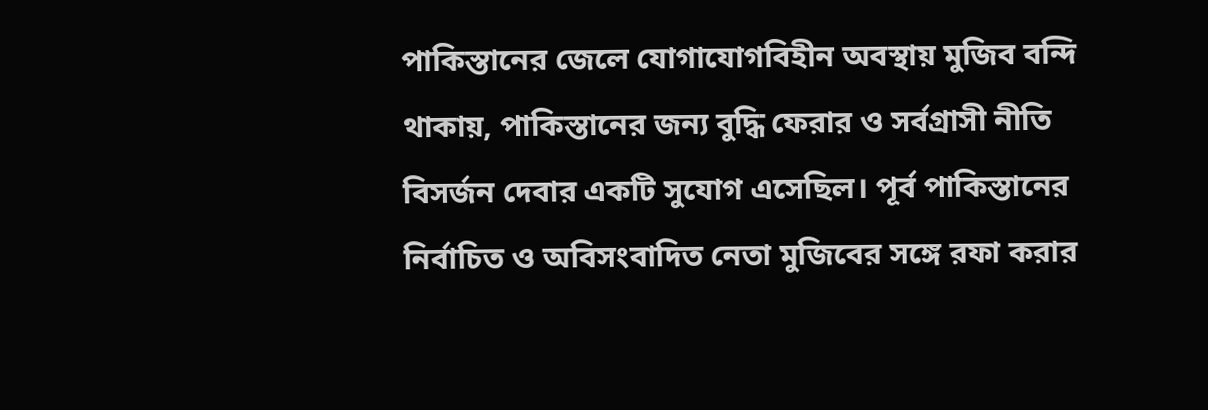পাকিস্তানের জেলে যোগাযোগবিহীন অবস্থায় মুজিব বন্দি থাকায়, পাকিস্তানের জন্য বুদ্ধি ফেরার ও সর্বগ্রাসী নীতি বিসর্জন দেবার একটি সুযোগ এসেছিল। পূর্ব পাকিস্তানের নির্বাচিত ও অবিসংবাদিত নেতা মুজিবের সঙ্গে রফা করার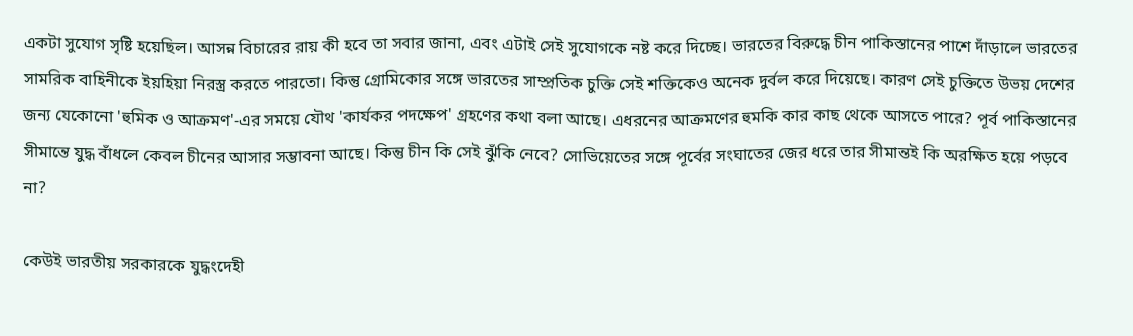একটা সুযোগ সৃষ্টি হয়েছিল। আসন্ন বিচারের রায় কী হবে তা সবার জানা, এবং এটাই সেই সুযোগকে নষ্ট করে দিচ্ছে। ভারতের বিরুদ্ধে চীন পাকিস্তানের পাশে দাঁড়ালে ভারতের সামরিক বাহিনীকে ইয়হিয়া নিরস্ত্র করতে পারতো। কিন্তু গ্রোমিকোর সঙ্গে ভারতের সাম্প্রতিক চুক্তি সেই শক্তিকেও অনেক দুর্বল করে দিয়েছে। কারণ সেই চুক্তিতে উভয় দেশের জন্য যেকোনো 'হুমিক ও আক্রমণ'-এর সময়ে যৌথ 'কার্যকর পদক্ষেপ' গ্রহণের কথা বলা আছে। এধরনের আক্রমণের হুমকি কার কাছ থেকে আসতে পারে? পূর্ব পাকিস্তানের সীমান্তে যুদ্ধ বাঁধলে কেবল চীনের আসার সম্ভাবনা আছে। কিন্তু চীন কি সেই ঝুঁকি নেবে? সোভিয়েতের সঙ্গে পূর্বের সংঘাতের জের ধরে তার সীমান্তই কি অরক্ষিত হয়ে পড়বে না?

কেউই ভারতীয় সরকারকে যুদ্ধংদেহী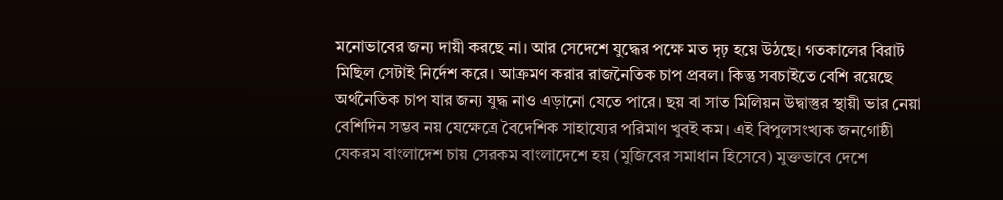মনোভাবের জন্য দায়ী করছে না। আর সেদেশে যুদ্ধের পক্ষে মত দৃঢ় হয়ে উঠছে। গতকালের বিরাট মিছিল সেটাই নির্দেশ করে। আক্রমণ করার রাজনৈতিক চাপ প্রবল। কিন্তু সবচাইতে বেশি রয়েছে অর্থনৈতিক চাপ যার জন্য যুদ্ধ নাও এড়ানো যেতে পারে। ছয় বা সাত মিলিয়ন উদ্বাস্তুর স্থায়ী ভার নেয়া বেশিদিন সম্ভব নয় যেক্ষেত্রে বৈদেশিক সাহায্যের পরিমাণ খুবই কম। এই বিপুলসংখ্যক জনগোষ্ঠী যেকরম বাংলাদেশ চায় সেরকম বাংলাদেশে হয় (মুজিবের সমাধান হিসেবে) মুক্তভাবে দেশে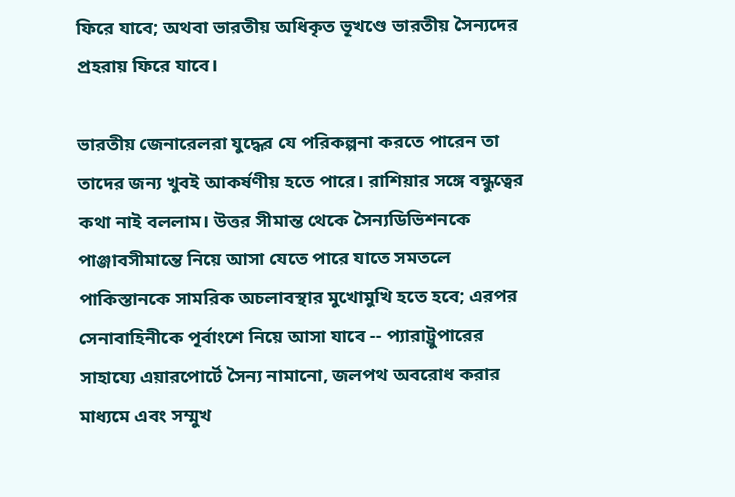ফিরে যাবে; অথবা ভারতীয় অধিকৃত ভূখণ্ডে ভারতীয় সৈন্যদের প্রহরায় ফিরে যাবে।

ভারতীয় জেনারেলরা যুদ্ধের যে পরিকল্পনা করতে পারেন তা তাদের জন্য খুবই আকর্ষণীয় হতে পারে। রাশিয়ার সঙ্গে বন্ধুত্বের কথা নাই বললাম। উত্তর সীমান্ত থেকে সৈন্যডিভিশনকে পাঞ্জাবসীমান্তে নিয়ে আসা যেতে পারে যাতে সমতলে পাকিস্তানকে সামরিক অচলাবস্থার মুখোমুখি হতে হবে; এরপর সেনাবাহিনীকে পূর্বাংশে নিয়ে আসা যাবে -- প্যারাট্রুপারের সাহায্যে এয়ারপোর্টে সৈন্য নামানো, জলপথ অবরোধ করার মাধ্যমে এবং সম্মুখ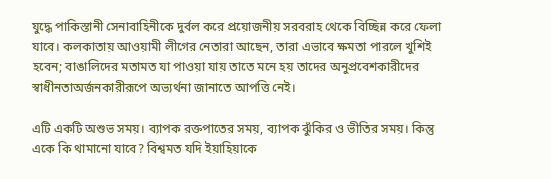যুদ্ধে পাকিস্তানী সেনাবাহিনীকে দুর্বল করে প্রয়োজনীয় সরবরাহ থেকে বিচ্ছিন্ন করে ফেলা যাবে। কলকাতায় আওয়ামী লীগের নেতারা আছেন, তারা এভাবে ক্ষমতা পারলে খুশিই হবেন; বাঙালিদের মতামত যা পাওয়া যায় তাতে মনে হয় তাদের অনুপ্রবেশকারীদের স্বাধীনতাঅর্জনকারীরূপে অভ্যর্থনা জানাতে আপত্তি নেই।

এটি একটি অশুভ সময়। ব্যাপক রক্তপাতের সময়, ব্যাপক ঝুঁকির ও ভীতির সময়। কিন্তু একে কি থামানো যাবে? বিশ্বমত যদি ইয়াহিয়াকে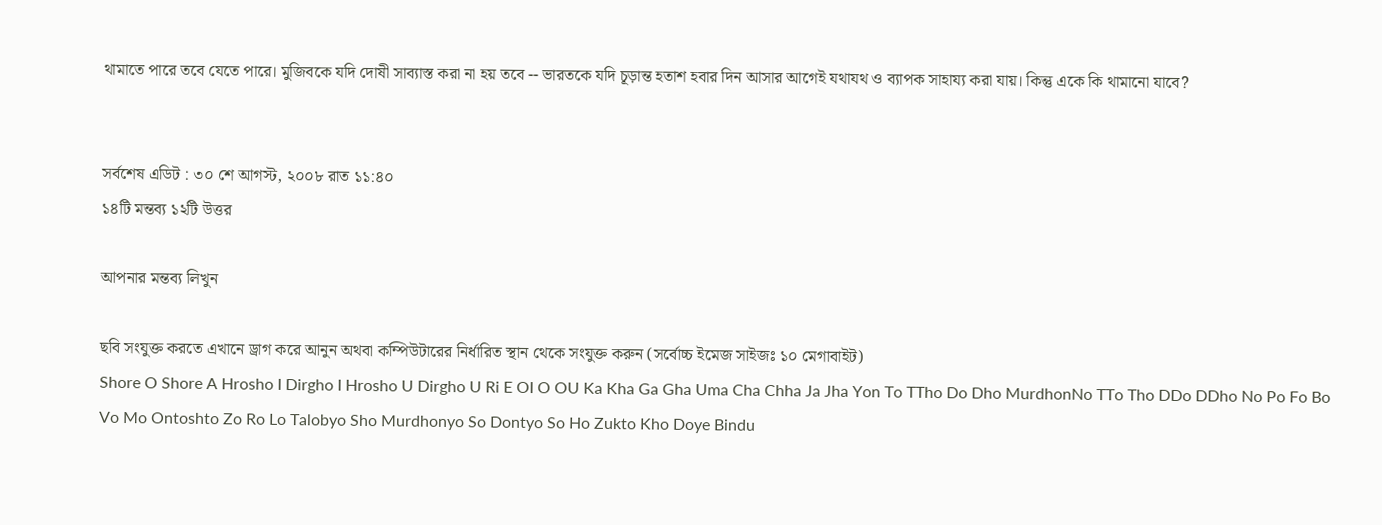থামাতে পারে তবে যেতে পারে। মুজিবকে যদি দোষী সাব্যাস্ত করা না হয় তবে -- ভারতকে যদি চূড়ান্ত হতাশ হবার দিন আসার আগেই যথাযথ ও ব্যাপক সাহায্য করা যায়। কিন্তু একে কি থামানো যাবে?


সর্বশেষ এডিট : ৩০ শে আগস্ট, ২০০৮ রাত ১১:৪০
১৪টি মন্তব্য ১২টি উত্তর

আপনার মন্তব্য লিখুন

ছবি সংযুক্ত করতে এখানে ড্রাগ করে আনুন অথবা কম্পিউটারের নির্ধারিত স্থান থেকে সংযুক্ত করুন (সর্বোচ্চ ইমেজ সাইজঃ ১০ মেগাবাইট)
Shore O Shore A Hrosho I Dirgho I Hrosho U Dirgho U Ri E OI O OU Ka Kha Ga Gha Uma Cha Chha Ja Jha Yon To TTho Do Dho MurdhonNo TTo Tho DDo DDho No Po Fo Bo Vo Mo Ontoshto Zo Ro Lo Talobyo Sho Murdhonyo So Dontyo So Ho Zukto Kho Doye Bindu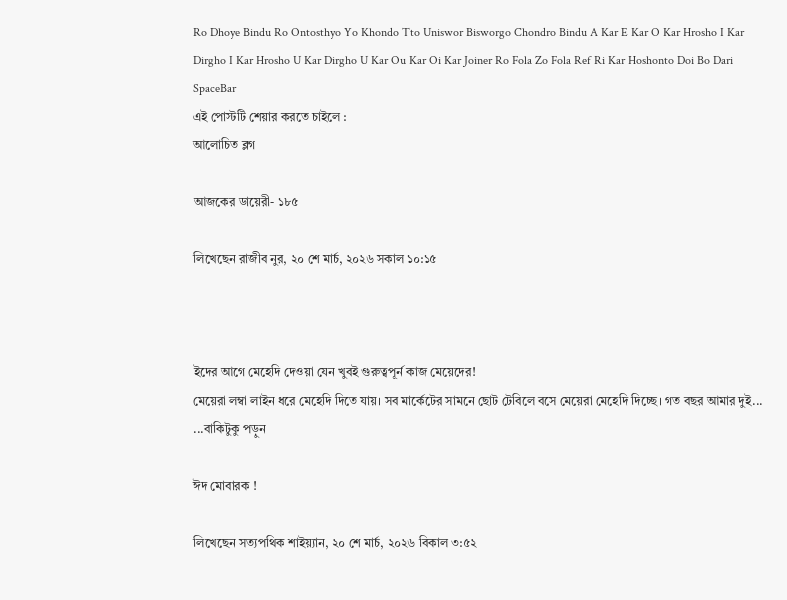Ro Dhoye Bindu Ro Ontosthyo Yo Khondo Tto Uniswor Bisworgo Chondro Bindu A Kar E Kar O Kar Hrosho I Kar Dirgho I Kar Hrosho U Kar Dirgho U Kar Ou Kar Oi Kar Joiner Ro Fola Zo Fola Ref Ri Kar Hoshonto Doi Bo Dari SpaceBar
এই পোস্টটি শেয়ার করতে চাইলে :
আলোচিত ব্লগ

আজকের ডায়েরী- ১৮৫

লিখেছেন রাজীব নুর, ২০ শে মার্চ, ২০২৬ সকাল ১০:১৫



ইদের আগে মেহেদি দেওয়া যেন খুবই গুরুত্বপূর্ন কাজ মেয়েদের!
মেয়েরা লম্বা লাইন ধরে মেহেদি দিতে যায়। সব মার্কেটের সামনে ছোট টেবিলে বসে মেয়েরা মেহেদি দিচ্ছে। গত বছর আমার দুই... ...বাকিটুকু পড়ুন

ঈদ মোবারক !

লিখেছেন সত্যপথিক শাইয়্যান, ২০ শে মার্চ, ২০২৬ বিকাল ৩:৫২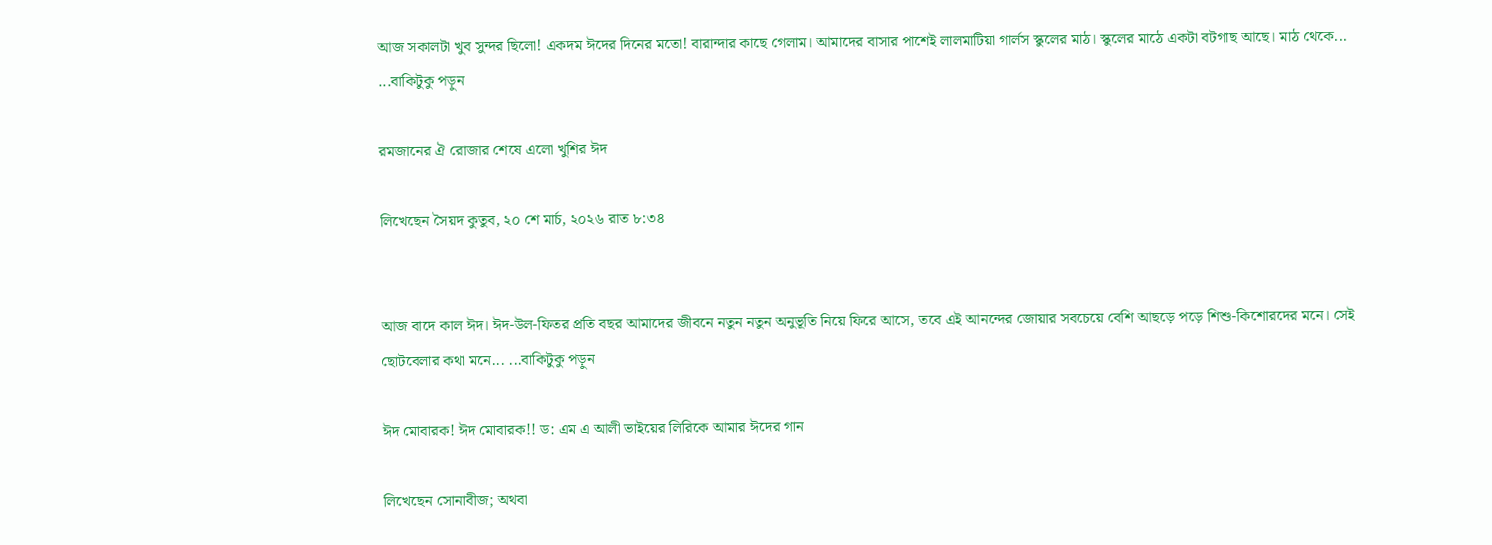আজ সকালটা খুব সুন্দর ছিলো! একদম ঈদের দিনের মতো! বারান্দার কাছে গেলাম। আমাদের বাসার পাশেই লালমাটিয়া গার্লস স্কুলের মাঠ। স্কুলের মাঠে একটা বটগাছ আছে। মাঠ থেকে... ...বাকিটুকু পড়ুন

রমজানের ঐ রোজার শেষে এলো খুশির ঈদ

লিখেছেন সৈয়দ কুতুব, ২০ শে মার্চ, ২০২৬ রাত ৮:৩৪


আজ বাদে কাল ঈদ। ঈদ-উল-ফিতর প্রতি বছর আমাদের জীবনে নতুন নতুন অনুভূতি নিয়ে ফিরে আসে, তবে এই আনন্দের জোয়ার সবচেয়ে বেশি আছড়ে পড়ে শিশু-কিশোরদের মনে। সেই ছোটবেলার কথা মনে... ...বাকিটুকু পড়ুন

ঈদ মোবারক! ঈদ মোবারক!! ড: এম এ আলী ভাইয়ের লিরিকে আমার ঈদের গান

লিখেছেন সোনাবীজ; অথবা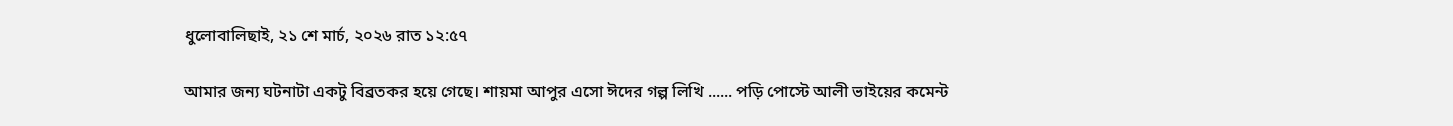ধুলোবালিছাই, ২১ শে মার্চ, ২০২৬ রাত ১২:৫৭

আমার জন্য ঘটনাটা একটু বিব্রতকর হয়ে গেছে। শায়মা আপুর এসো ঈদের গল্প লিখি ...... পড়ি পোস্টে আলী ভাইয়ের কমেন্ট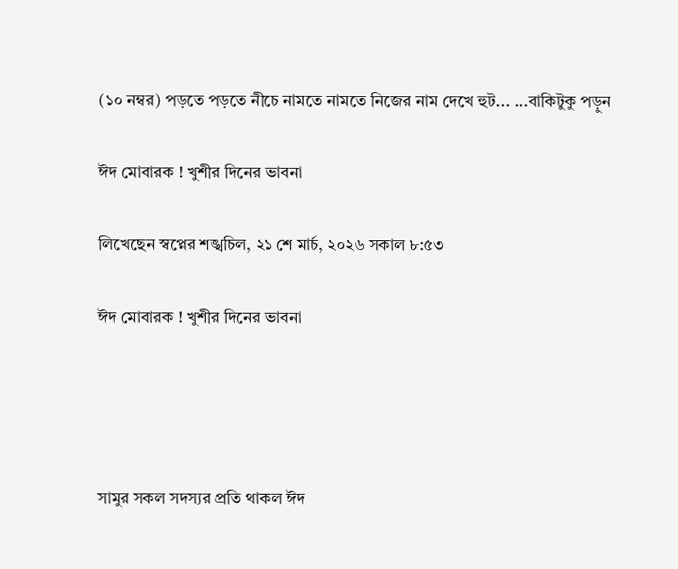(১০ নম্বর) পড়তে পড়তে নীচে নামতে নামতে নিজের নাম দেখে হুট... ...বাকিটুকু পড়ুন

ঈদ মোবারক ! খুশীর দিনের ভাবনা

লিখেছেন স্বপ্নের শঙ্খচিল, ২১ শে মার্চ, ২০২৬ সকাল ৮:৫৩

ঈদ মোবারক ! খুশীর দিনের ভাবনা




সামুর সকল সদস্যর প্রতি থাকল ঈদ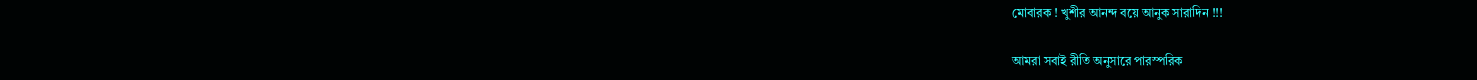মোবারক ! খুশীর আনন্দ বয়ে আনুক সারাদিন !!!

আমরা সবাই রীতি অনুসারে পারস্পরিক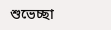শুভেচ্ছা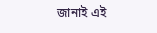জানাই এই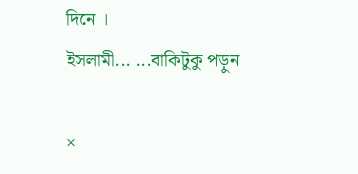দিনে ।
ইসলামী... ...বাকিটুকু পড়ুন

×